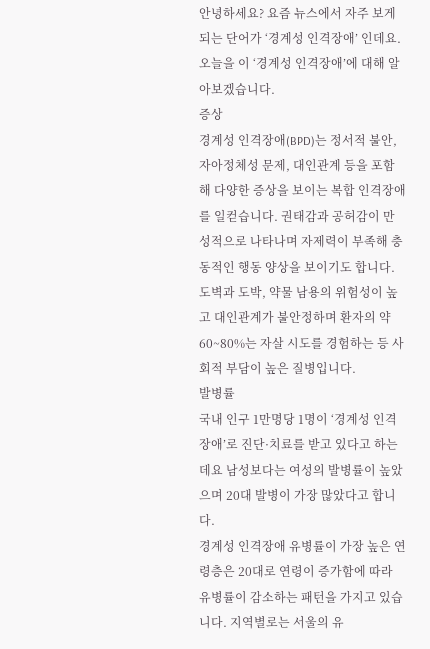안녕하세요? 요즘 뉴스에서 자주 보게 되는 단어가 ‘경계성 인격장애’ 인데요. 오늘을 이 ‘경계성 인격장애’에 대해 알아보겠습니다.
증상
경계성 인격장애(BPD)는 정서적 불안, 자아정체성 문제, 대인관계 등을 포함해 다양한 증상을 보이는 복합 인격장애를 일컫습니다. 권태감과 공허감이 만성적으로 나타나며 자제력이 부족해 충동적인 행동 양상을 보이기도 합니다.
도벽과 도박, 약물 남용의 위험성이 높고 대인관계가 불안정하며 환자의 약 60~80%는 자살 시도를 경험하는 등 사회적 부담이 높은 질병입니다.
발병률
국내 인구 1만명당 1명이 ‘경계성 인격장애’로 진단·치료를 받고 있다고 하는데요 남성보다는 여성의 발병률이 높았으며 20대 발병이 가장 많았다고 합니다.
경계성 인격장애 유병률이 가장 높은 연령층은 20대로 연령이 증가함에 따라 유병률이 감소하는 패턴을 가지고 있습니다. 지역별로는 서울의 유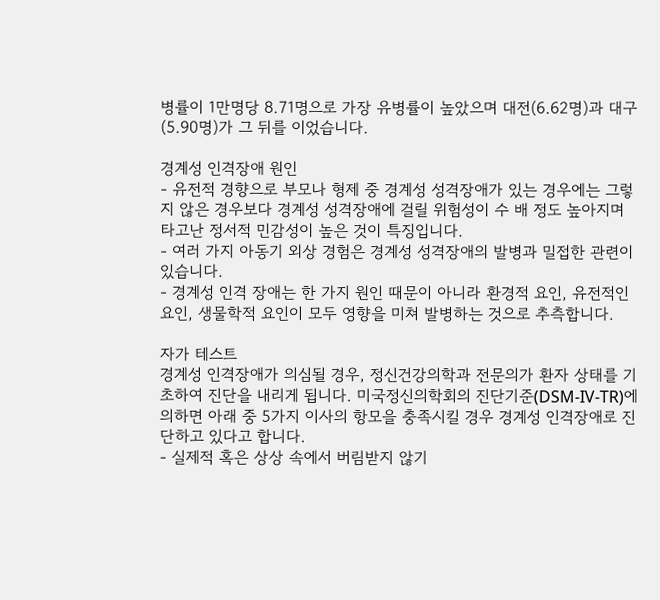병률이 1만명당 8.71명으로 가장 유병률이 높았으며 대전(6.62명)과 대구(5.90명)가 그 뒤를 이었습니다.

경계성 인격장애 원인
- 유전적 경향으로 부모나 형제 중 경계성 성격장애가 있는 경우에는 그렇지 않은 경우보다 경계성 성격장애에 걸릴 위험성이 수 배 정도 높아지며 타고난 정서적 민감성이 높은 것이 특징입니다.
- 여러 가지 아동기 외상 경험은 경계성 성격장애의 발병과 밀접한 관련이 있습니다.
- 경계성 인격 장애는 한 가지 원인 때문이 아니라 환경적 요인, 유전적인 요인, 생물학적 요인이 모두 영향을 미쳐 발병하는 것으로 추측합니다.

자가 테스트
경계성 인격장애가 의심될 경우, 정신건강의학과 전문의가 환자 상태를 기초하여 진단을 내리게 됩니다. 미국정신의학회의 진단기준(DSM-IV-TR)에 의하면 아래 중 5가지 이사의 항모을 충족시킬 경우 경계성 인격장애로 진단하고 있다고 합니다.
- 실제적 혹은 상상 속에서 버림받지 않기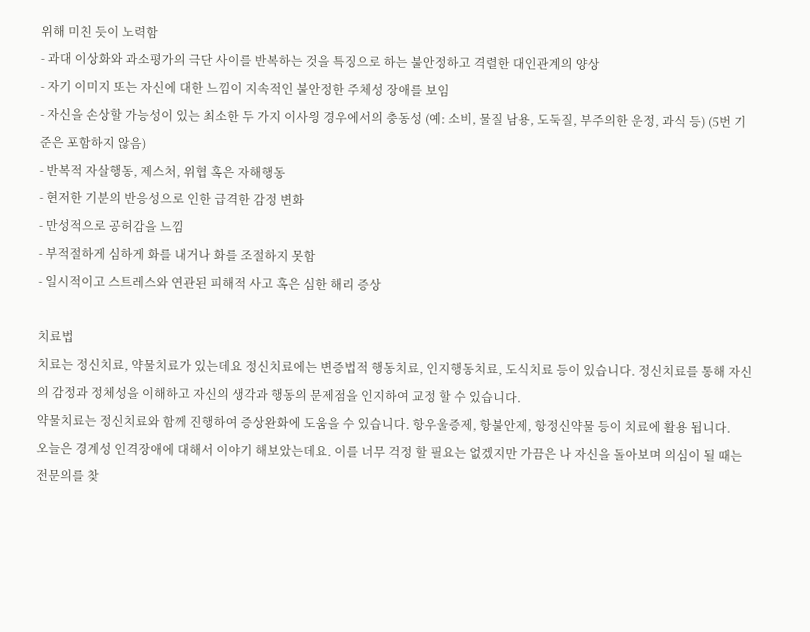위해 미친 듯이 노력함
- 과대 이상화와 과소평가의 극단 사이를 반복하는 것을 특징으로 하는 불안정하고 격렬한 대인관계의 양상
- 자기 이미지 또는 자신에 대한 느낌이 지속적인 불안정한 주체성 장애를 보임
- 자신을 손상할 가능성이 있는 최소한 두 가지 이사읭 경우에서의 충동성 (예: 소비, 물질 남용, 도둑질, 부주의한 운정, 과식 등) (5번 기준은 포함하지 않음)
- 반복적 자살행동, 제스처, 위협 혹은 자해행동
- 현저한 기분의 반응성으로 인한 급격한 감정 변화
- 만성적으로 공허감을 느낌
- 부적절하게 심하게 화를 내거나 화를 조절하지 못함
- 일시적이고 스트레스와 연관된 피해적 사고 혹은 심한 해리 증상

치료법
치료는 정신치료, 약물치료가 있는데요 정신치료에는 변증법적 행동치료, 인지행동치료, 도식치료 등이 있습니다. 정신치료를 통해 자신의 감정과 정체성을 이해하고 자신의 생각과 행동의 문제점을 인지하여 교정 할 수 있습니다.
약물치료는 정신치료와 함께 진행하여 증상완화에 도움을 수 있습니다. 항우울증제, 항불안제, 항정신약물 등이 치료에 활용 됩니다.
오늘은 경계성 인격장애에 대해서 이야기 해보았는데요. 이를 너무 걱정 할 필요는 없겠지만 가끔은 나 자신을 돌아보며 의심이 될 때는 전문의를 찾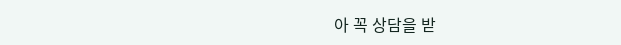아 꼭 상담을 받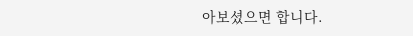아보셨으면 합니다.